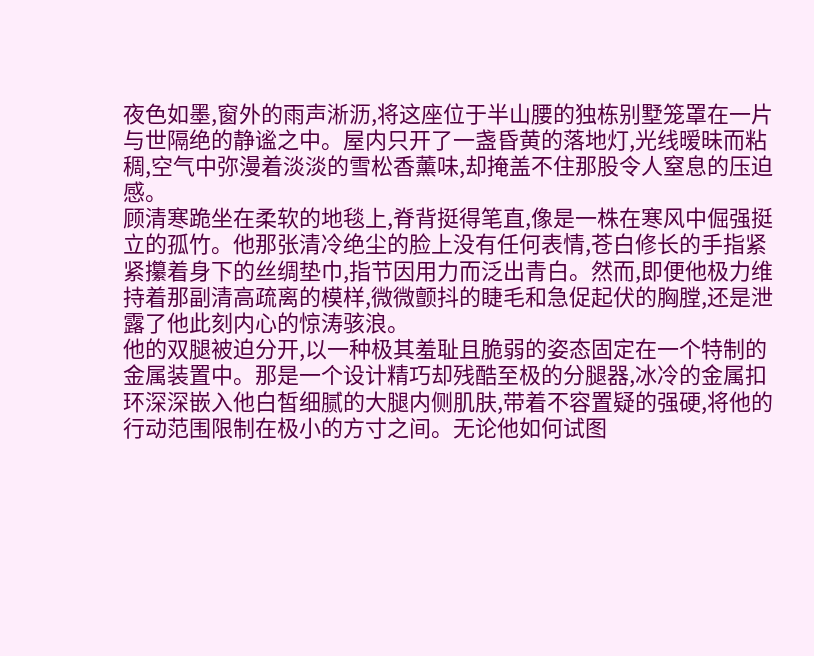夜色如墨,窗外的雨声淅沥,将这座位于半山腰的独栋别墅笼罩在一片与世隔绝的静谧之中。屋内只开了一盏昏黄的落地灯,光线暧昧而粘稠,空气中弥漫着淡淡的雪松香薰味,却掩盖不住那股令人窒息的压迫感。
顾清寒跪坐在柔软的地毯上,脊背挺得笔直,像是一株在寒风中倔强挺立的孤竹。他那张清冷绝尘的脸上没有任何表情,苍白修长的手指紧紧攥着身下的丝绸垫巾,指节因用力而泛出青白。然而,即便他极力维持着那副清高疏离的模样,微微颤抖的睫毛和急促起伏的胸膛,还是泄露了他此刻内心的惊涛骇浪。
他的双腿被迫分开,以一种极其羞耻且脆弱的姿态固定在一个特制的金属装置中。那是一个设计精巧却残酷至极的分腿器,冰冷的金属扣环深深嵌入他白皙细腻的大腿内侧肌肤,带着不容置疑的强硬,将他的行动范围限制在极小的方寸之间。无论他如何试图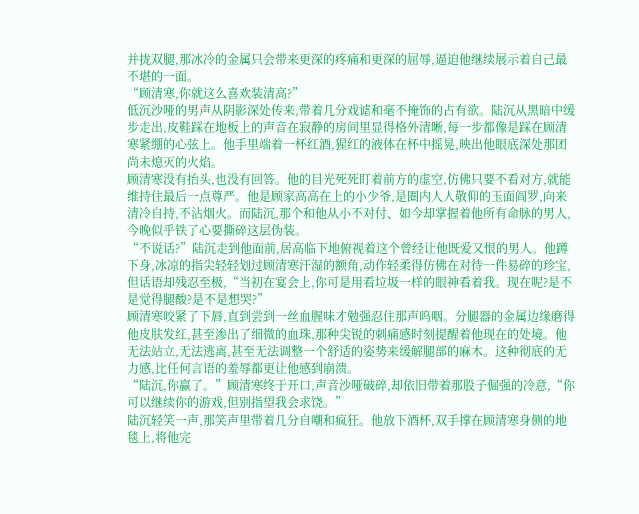并拢双腿,那冰冷的金属只会带来更深的疼痛和更深的屈辱,逼迫他继续展示着自己最不堪的一面。
“顾清寒,你就这么喜欢装清高?”
低沉沙哑的男声从阴影深处传来,带着几分戏谑和毫不掩饰的占有欲。陆沉从黑暗中缓步走出,皮鞋踩在地板上的声音在寂静的房间里显得格外清晰,每一步都像是踩在顾清寒紧绷的心弦上。他手里端着一杯红酒,猩红的液体在杯中摇晃,映出他眼底深处那团尚未熄灭的火焰。
顾清寒没有抬头,也没有回答。他的目光死死盯着前方的虚空,仿佛只要不看对方,就能维持住最后一点尊严。他是顾家高高在上的小少爷,是圈内人人敬仰的玉面阎罗,向来清冷自持,不沾烟火。而陆沉,那个和他从小不对付、如今却掌握着他所有命脉的男人,今晚似乎铁了心要撕碎这层伪装。
“不说话?”陆沉走到他面前,居高临下地俯视着这个曾经让他既爱又恨的男人。他蹲下身,冰凉的指尖轻轻划过顾清寒汗湿的额角,动作轻柔得仿佛在对待一件易碎的珍宝,但话语却残忍至极,“当初在宴会上,你可是用看垃圾一样的眼神看着我。现在呢?是不是觉得腿酸?是不是想哭?”
顾清寒咬紧了下唇,直到尝到一丝血腥味才勉强忍住那声呜咽。分腿器的金属边缘磨得他皮肤发红,甚至渗出了细微的血珠,那种尖锐的刺痛感时刻提醒着他现在的处境。他无法站立,无法逃离,甚至无法调整一个舒适的姿势来缓解腿部的麻木。这种彻底的无力感,比任何言语的羞辱都更让他感到崩溃。
“陆沉,你赢了。”顾清寒终于开口,声音沙哑破碎,却依旧带着那股子倔强的冷意,“你可以继续你的游戏,但别指望我会求饶。”
陆沉轻笑一声,那笑声里带着几分自嘲和疯狂。他放下酒杯,双手撑在顾清寒身侧的地毯上,将他完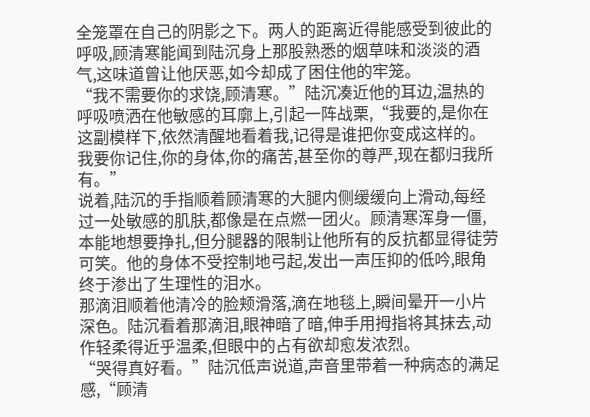全笼罩在自己的阴影之下。两人的距离近得能感受到彼此的呼吸,顾清寒能闻到陆沉身上那股熟悉的烟草味和淡淡的酒气,这味道曾让他厌恶,如今却成了困住他的牢笼。
“我不需要你的求饶,顾清寒。”陆沉凑近他的耳边,温热的呼吸喷洒在他敏感的耳廓上,引起一阵战栗,“我要的,是你在这副模样下,依然清醒地看着我,记得是谁把你变成这样的。我要你记住,你的身体,你的痛苦,甚至你的尊严,现在都归我所有。”
说着,陆沉的手指顺着顾清寒的大腿内侧缓缓向上滑动,每经过一处敏感的肌肤,都像是在点燃一团火。顾清寒浑身一僵,本能地想要挣扎,但分腿器的限制让他所有的反抗都显得徒劳可笑。他的身体不受控制地弓起,发出一声压抑的低吟,眼角终于渗出了生理性的泪水。
那滴泪顺着他清冷的脸颊滑落,滴在地毯上,瞬间晕开一小片深色。陆沉看着那滴泪,眼神暗了暗,伸手用拇指将其抹去,动作轻柔得近乎温柔,但眼中的占有欲却愈发浓烈。
“哭得真好看。”陆沉低声说道,声音里带着一种病态的满足感,“顾清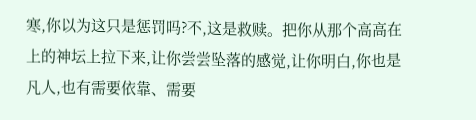寒,你以为这只是惩罚吗?不,这是救赎。把你从那个高高在上的神坛上拉下来,让你尝尝坠落的感觉,让你明白,你也是凡人,也有需要依靠、需要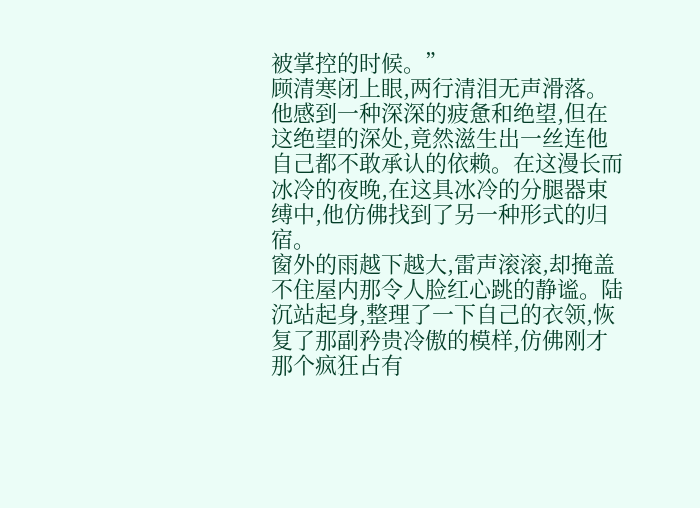被掌控的时候。”
顾清寒闭上眼,两行清泪无声滑落。他感到一种深深的疲惫和绝望,但在这绝望的深处,竟然滋生出一丝连他自己都不敢承认的依赖。在这漫长而冰冷的夜晚,在这具冰冷的分腿器束缚中,他仿佛找到了另一种形式的归宿。
窗外的雨越下越大,雷声滚滚,却掩盖不住屋内那令人脸红心跳的静谧。陆沉站起身,整理了一下自己的衣领,恢复了那副矜贵冷傲的模样,仿佛刚才那个疯狂占有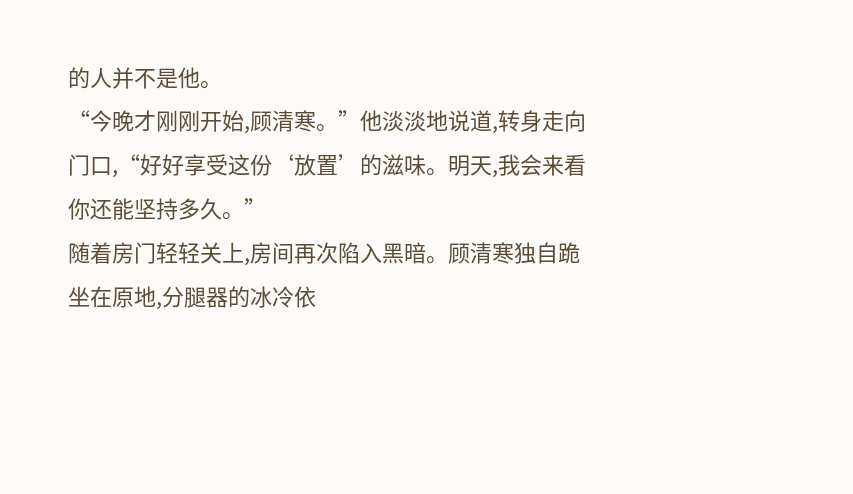的人并不是他。
“今晚才刚刚开始,顾清寒。”他淡淡地说道,转身走向门口,“好好享受这份‘放置’的滋味。明天,我会来看你还能坚持多久。”
随着房门轻轻关上,房间再次陷入黑暗。顾清寒独自跪坐在原地,分腿器的冰冷依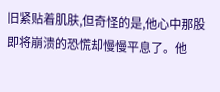旧紧贴着肌肤,但奇怪的是,他心中那股即将崩溃的恐慌却慢慢平息了。他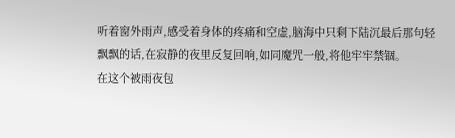听着窗外雨声,感受着身体的疼痛和空虚,脑海中只剩下陆沉最后那句轻飘飘的话,在寂静的夜里反复回响,如同魔咒一般,将他牢牢禁锢。
在这个被雨夜包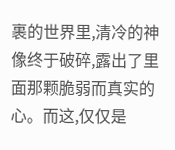裹的世界里,清冷的神像终于破碎,露出了里面那颗脆弱而真实的心。而这,仅仅是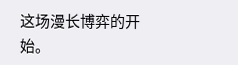这场漫长博弈的开始。